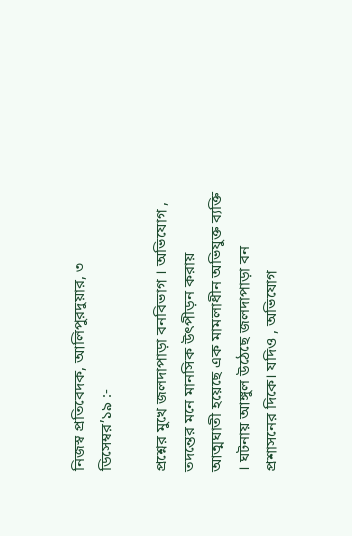নিজস্ব প্রতিবেদক, আলিপুরদুয়ার, ৩ ডিসেম্বর’১৯ :-

প্রশ্নের মুখে জলদাপাড়া বনবিভাগ । অভিযোগ , তদন্তের মনে মানসিক উৎপীড়ন করায় আত্মঘাতী হয়েছে এক মামলাধীন অভিযুক্ত ব্যক্তি । ঘটনায় আঙ্গুল উঠেছে জলদাপাড়া বন প্রশাসনের দিকে। যদিও , অভিযোগ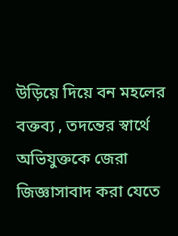উড়িয়ে দিয়ে বন মহলের বক্তব্য , তদন্তের স্বার্থে অভিযুক্তকে জেরা জিজ্ঞাসাবাদ করা যেতে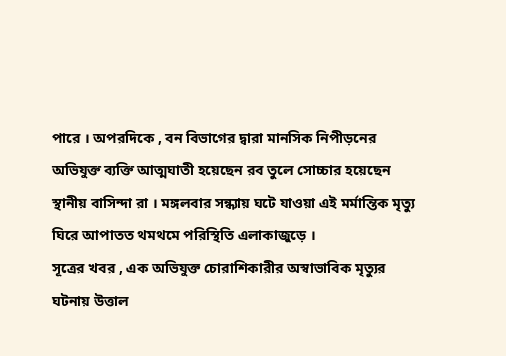পারে । অপরদিকে , বন বিভাগের দ্বারা মানসিক নিপীড়নের অভিযুক্ত ব্যক্তি আত্মঘাতী হয়েছেন রব তুলে সোচ্চার হয়েছেন স্থানীয় বাসিন্দা রা । মঙ্গলবার সন্ধ্যায় ঘটে যাওয়া এই মর্মান্তিক মৃত্যু ঘিরে আপাতত থমথমে পরিস্থিতি এলাকাজুড়ে ।
সূত্রের খবর , এক অভিযুক্ত চোরাশিকারীর অস্বাভাবিক মৃত্যুর ঘটনায় উত্তাল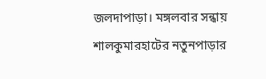জলদাপাড়া। মঙ্গলবার সন্ধায় শালকুমারহাটের নতুনপাড়ার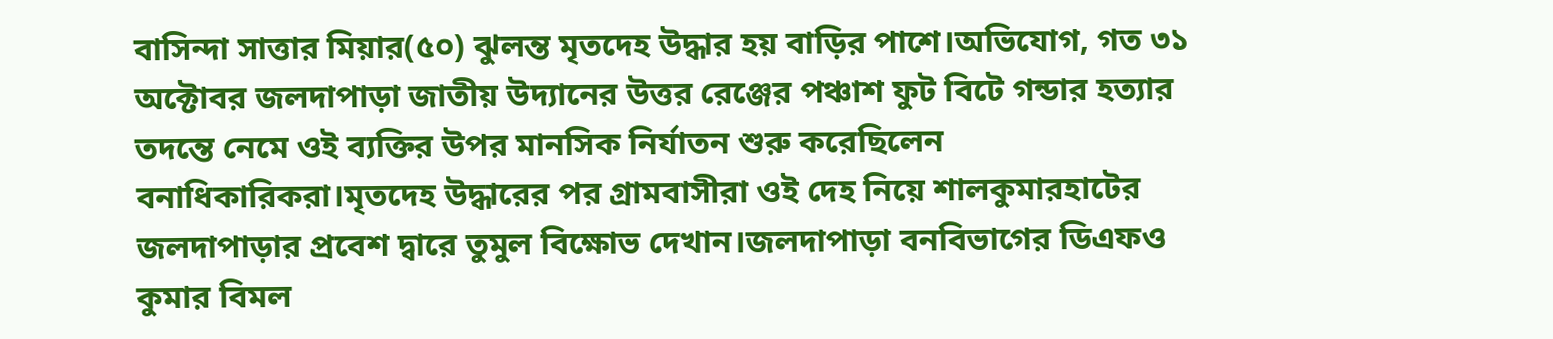বাসিন্দা সাত্তার মিয়ার(৫০) ঝুলন্ত মৃতদেহ উদ্ধার হয় বাড়ির পাশে।অভিযোগ, গত ৩১ অক্টোবর জলদাপাড়া জাতীয় উদ্যানের উত্তর রেঞ্জের পঞ্চাশ ফুট বিটে গন্ডার হত্যার তদন্তে নেমে ওই ব্যক্তির উপর মানসিক নির্যাতন শুরু করেছিলেন বনাধিকারিকরা।মৃতদেহ উদ্ধারের পর গ্রামবাসীরা ওই দেহ নিয়ে শালকুমারহাটের জলদাপাড়ার প্রবেশ দ্বারে তুমুল বিক্ষোভ দেখান।জলদাপাড়া বনবিভাগের ডিএফও কুমার বিমল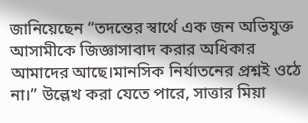জানিয়েছেন “তদন্তের স্বার্থে এক জন অভিযুক্ত আসামীকে জিজ্ঞাসাবাদ করার অধিকার আমাদের আছে।মানসিক নির্যাতনের প্রশ্নই ওঠে না।” উল্লেখ করা যেতে পারে, সাত্তার মিয়া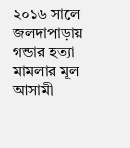২০১৬ সালে জলদাপাড়ায় গন্ডার হত্যা মামলার মূল আসামী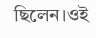ছিলেন।ওই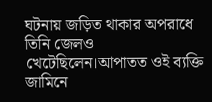ঘটনায় জড়িত থাকার অপরাধে তিনি জেলও খেটেছিলেন।আপাতত ওই ব্যক্তি জামিনে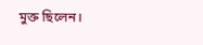মুক্ত ছিলেন।